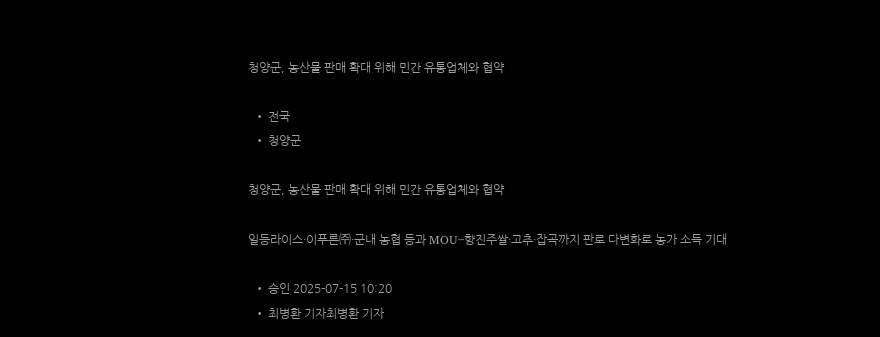청양군, 농산물 판매 확대 위해 민간 유통업체와 협약

  • 전국
  • 청양군

청양군, 농산물 판매 확대 위해 민간 유통업체와 협약

일등라이스·이푸른㈜·군내 농협 등과 MOU···향진주쌀·고추·잡곡까지 판로 다변화로 농가 소득 기대

  • 승인 2025-07-15 10:20
  • 최병환 기자최병환 기자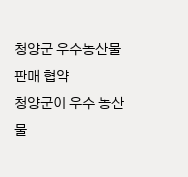청양군 우수농산물 판매 협약
청양군이 우수 농산물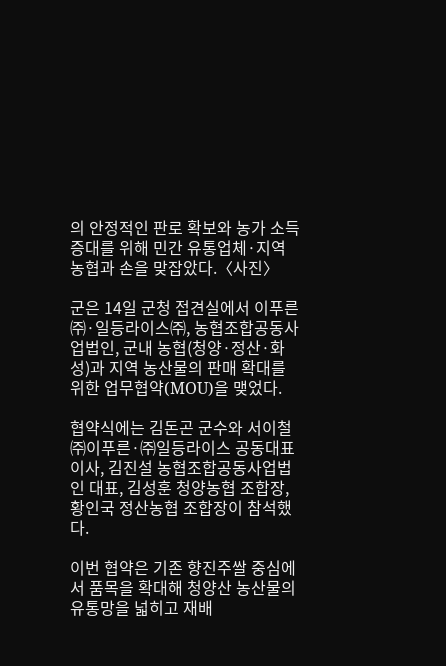의 안정적인 판로 확보와 농가 소득 증대를 위해 민간 유통업체·지역 농협과 손을 맞잡았다.〈사진〉

군은 14일 군청 접견실에서 이푸른㈜·일등라이스㈜, 농협조합공동사업법인, 군내 농협(청양·정산·화성)과 지역 농산물의 판매 확대를 위한 업무협약(MOU)을 맺었다.

협약식에는 김돈곤 군수와 서이철 ㈜이푸른·㈜일등라이스 공동대표이사, 김진설 농협조합공동사업법인 대표, 김성훈 청양농협 조합장, 황인국 정산농협 조합장이 참석했다.

이번 협약은 기존 향진주쌀 중심에서 품목을 확대해 청양산 농산물의 유통망을 넓히고 재배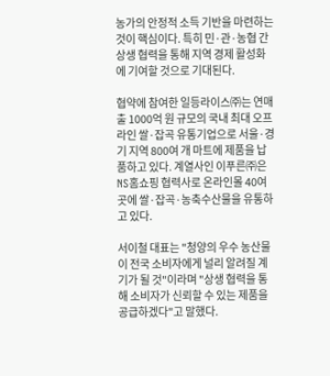농가의 안정적 소득 기반을 마련하는 것이 핵심이다. 특히 민·관·농협 간 상생 협력을 통해 지역 경제 활성화에 기여할 것으로 기대된다.

협약에 참여한 일등라이스㈜는 연매출 1000억 원 규모의 국내 최대 오프라인 쌀·잡곡 유통기업으로 서울·경기 지역 800여 개 마트에 제품을 납품하고 있다. 계열사인 이푸른㈜은 NS홈쇼핑 협력사로 온라인몰 40여 곳에 쌀·잡곡·농축수산물을 유통하고 있다.

서이철 대표는 "청양의 우수 농산물이 전국 소비자에게 널리 알려질 계기가 될 것"이라며 "상생 협력을 통해 소비자가 신뢰할 수 있는 제품을 공급하겠다"고 말했다.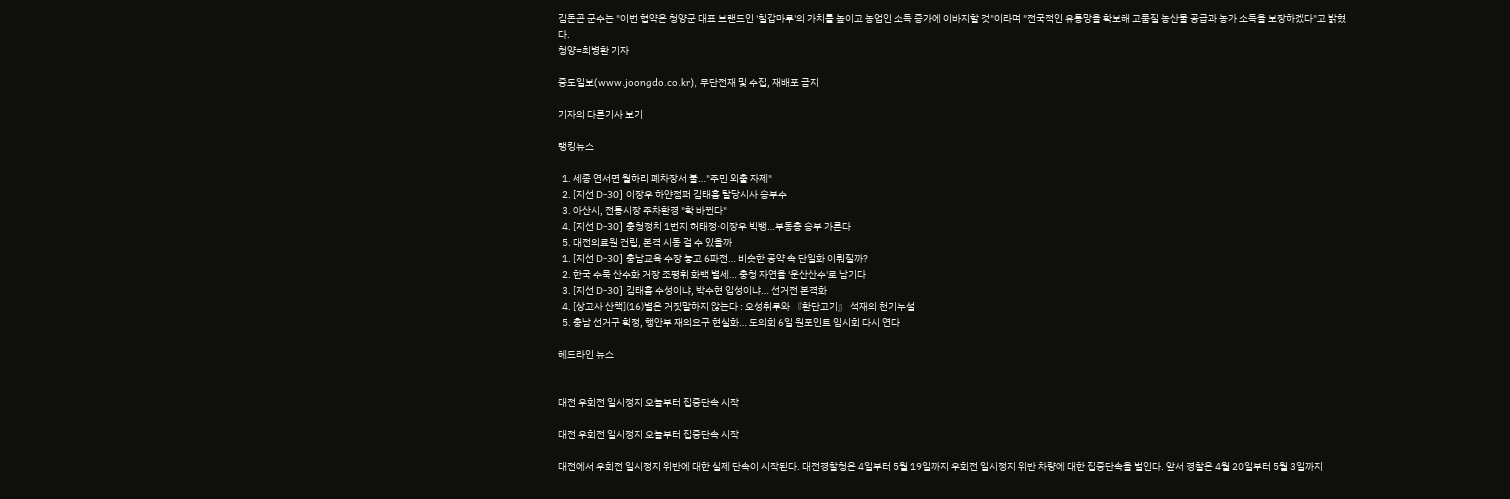김돈곤 군수는 "이번 협약은 청양군 대표 브랜드인 '칠갑마루'의 가치를 높이고 농업인 소득 증가에 이바지할 것"이라며 "전국적인 유통망을 확보해 고품질 농산물 공급과 농가 소득을 보장하겠다"고 밝혔다.
청양=최병환 기자

중도일보(www.joongdo.co.kr), 무단전재 및 수집, 재배포 금지

기자의 다른기사 보기

랭킹뉴스

  1. 세종 연서면 월하리 폐차장서 불…"주민 외출 자제"
  2. [지선 D-30] 이장우 하얀점퍼 김태흠 탈당시사 승부수
  3. 아산시, 전통시장 주차환경 "확 바뀐다"
  4. [지선 D-30] 충청정치 1번지 허태정·이장우 빅뱅…부동층 승부 가른다
  5. 대전의료원 건립, 본격 시동 걸 수 있을까
  1. [지선 D-30] 충남교육 수장 놓고 6파전… 비슷한 공약 속 단일화 이뤄질까?
  2. 한국 수묵 산수화 거장 조평휘 화백 별세… 충청 자연을 '운산산수'로 남기다
  3. [지선 D-30] 김태흠 수성이냐, 박수현 입성이냐… 선거전 본격화
  4. [상고사 산책](16)별은 거짓말하지 않는다 : 오성취루와 『환단고기』 석재의 천기누설
  5. 충남 선거구 획정, 행안부 재의요구 현실화… 도의회 6일 원포인트 임시회 다시 연다

헤드라인 뉴스


대전 우회전 일시정지 오늘부터 집중단속 시작

대전 우회전 일시정지 오늘부터 집중단속 시작

대전에서 우회전 일시정지 위반에 대한 실제 단속이 시작된다. 대전경찰청은 4일부터 5월 19일까지 우회전 일시정지 위반 차량에 대한 집중단속을 벌인다. 앞서 경찰은 4월 20일부터 5월 3일까지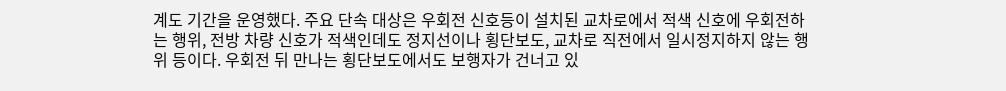계도 기간을 운영했다. 주요 단속 대상은 우회전 신호등이 설치된 교차로에서 적색 신호에 우회전하는 행위, 전방 차량 신호가 적색인데도 정지선이나 횡단보도, 교차로 직전에서 일시정지하지 않는 행위 등이다. 우회전 뒤 만나는 횡단보도에서도 보행자가 건너고 있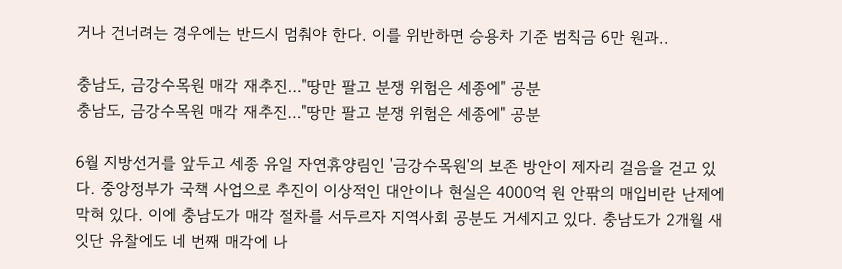거나 건너려는 경우에는 반드시 멈춰야 한다. 이를 위반하면 승용차 기준 범칙금 6만 원과..

충남도, 금강수목원 매각 재추진…"땅만 팔고 분쟁 위험은 세종에" 공분
충남도, 금강수목원 매각 재추진…"땅만 팔고 분쟁 위험은 세종에" 공분

6월 지방선거를 앞두고 세종 유일 자연휴양림인 '금강수목원'의 보존 방안이 제자리 걸음을 걷고 있다. 중앙정부가 국책 사업으로 추진이 이상적인 대안이나 현실은 4000억 원 안팎의 매입비란 난제에 막혀 있다. 이에 충남도가 매각 절차를 서두르자 지역사회 공분도 거세지고 있다. 충남도가 2개월 새 잇단 유찰에도 네 번째 매각에 나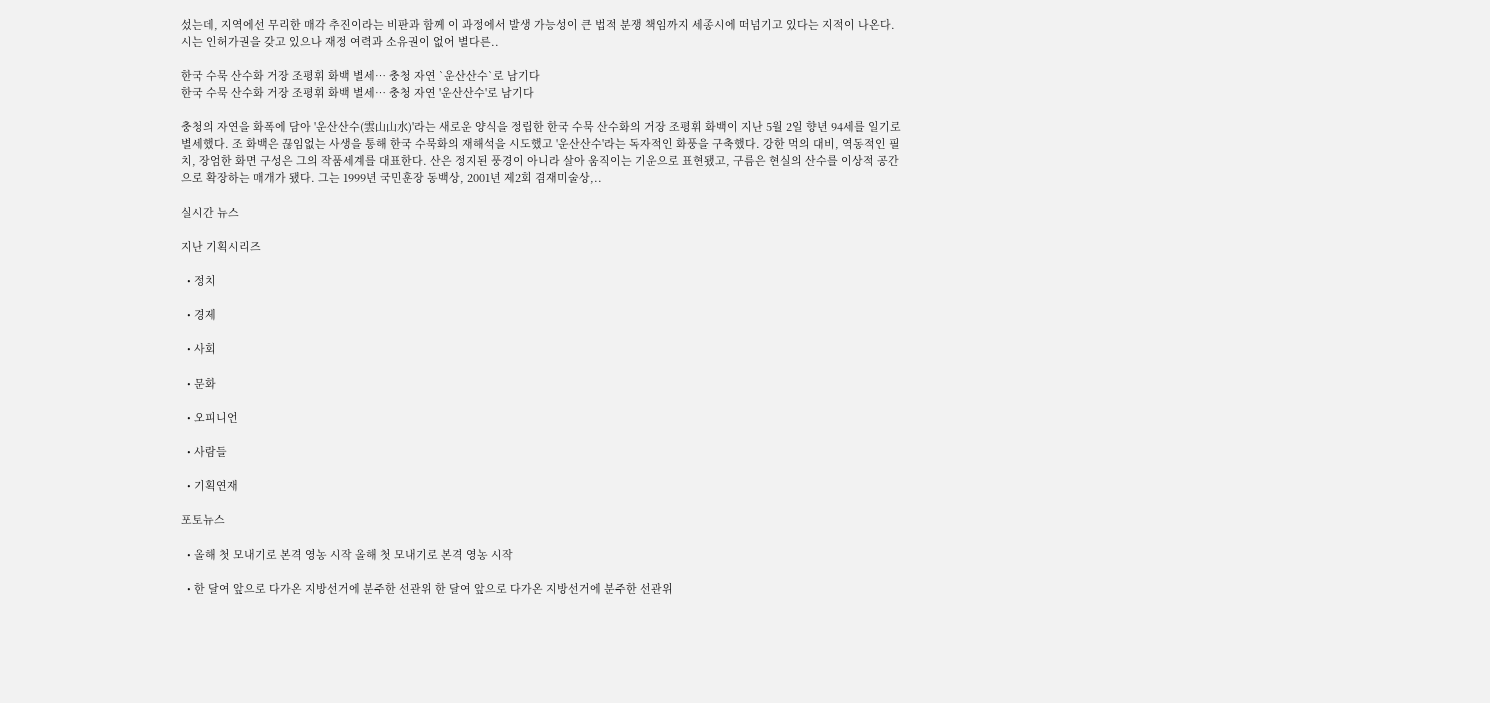섰는데, 지역에선 무리한 매각 추진이라는 비판과 함께 이 과정에서 발생 가능성이 큰 법적 분쟁 책임까지 세종시에 떠넘기고 있다는 지적이 나온다. 시는 인허가권을 갖고 있으나 재정 여력과 소유권이 없어 별다른..

한국 수묵 산수화 거장 조평휘 화백 별세… 충청 자연 `운산산수`로 남기다
한국 수묵 산수화 거장 조평휘 화백 별세… 충청 자연 '운산산수'로 남기다

충청의 자연을 화폭에 담아 '운산산수(雲山山水)'라는 새로운 양식을 정립한 한국 수묵 산수화의 거장 조평휘 화백이 지난 5월 2일 향년 94세를 일기로 별세했다. 조 화백은 끊임없는 사생을 통해 한국 수묵화의 재해석을 시도했고 '운산산수'라는 독자적인 화풍을 구축했다. 강한 먹의 대비, 역동적인 필치, 장엄한 화면 구성은 그의 작품세계를 대표한다. 산은 정지된 풍경이 아니라 살아 움직이는 기운으로 표현됐고, 구름은 현실의 산수를 이상적 공간으로 확장하는 매개가 됐다. 그는 1999년 국민훈장 동백상, 2001년 제2회 겸재미술상,..

실시간 뉴스

지난 기획시리즈

  • 정치

  • 경제

  • 사회

  • 문화

  • 오피니언

  • 사람들

  • 기획연재

포토뉴스

  • 올해 첫 모내기로 본격 영농 시작 올해 첫 모내기로 본격 영농 시작

  • 한 달여 앞으로 다가온 지방선거에 분주한 선관위 한 달여 앞으로 다가온 지방선거에 분주한 선관위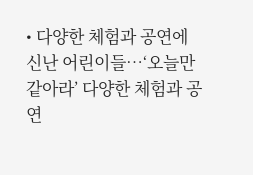• 다양한 체험과 공연에 신난 어린이들…‘오늘만 같아라’ 다양한 체험과 공연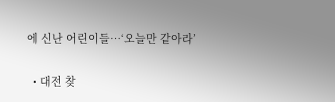에 신난 어린이들…‘오늘만 같아라’

  • 대전 찾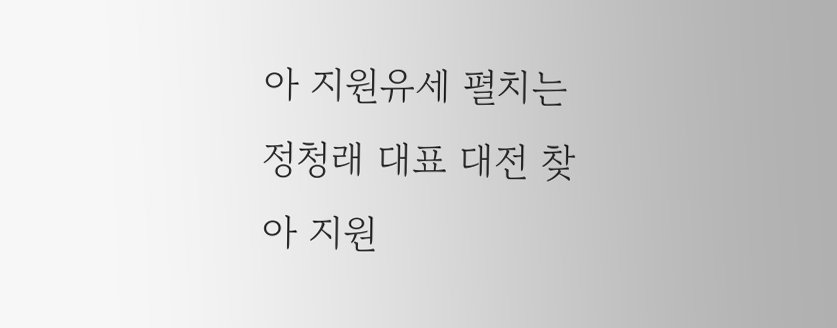아 지원유세 펼치는 정청래 대표 대전 찾아 지원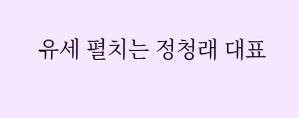유세 펼치는 정청래 대표